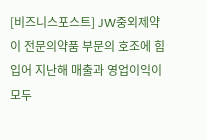[비즈니스포스트] JW중외제약이 전문의약품 부문의 호조에 힘입어 지난해 매출과 영업이익이 모두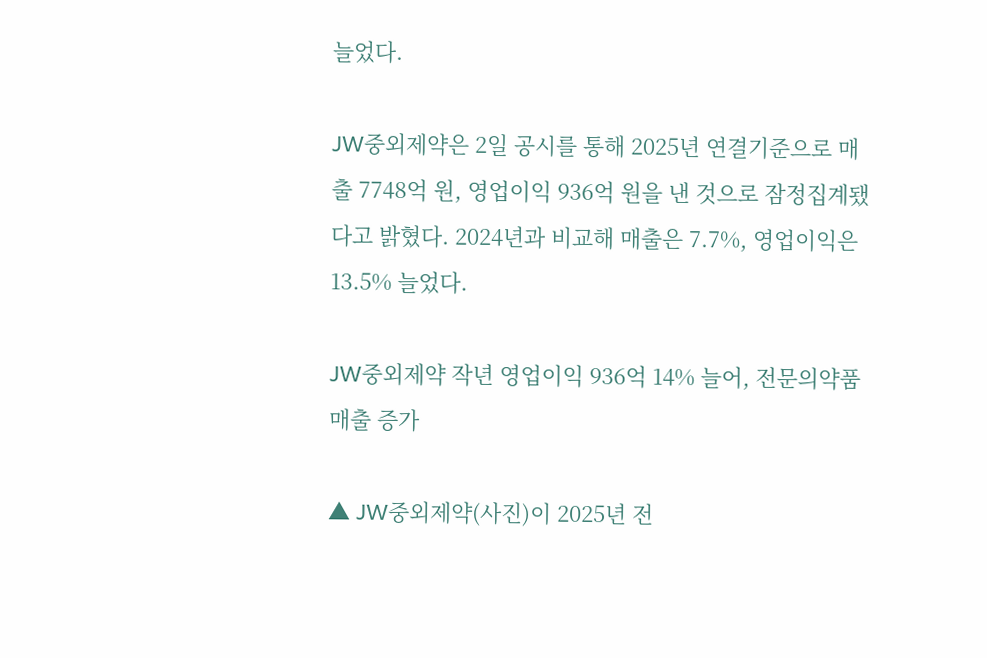늘었다.

JW중외제약은 2일 공시를 통해 2025년 연결기준으로 매출 7748억 원, 영업이익 936억 원을 낸 것으로 잠정집계됐다고 밝혔다. 2024년과 비교해 매출은 7.7%, 영업이익은 13.5% 늘었다.

JW중외제약 작년 영업이익 936억 14% 늘어, 전문의약품 매출 증가

▲ JW중외제약(사진)이 2025년 전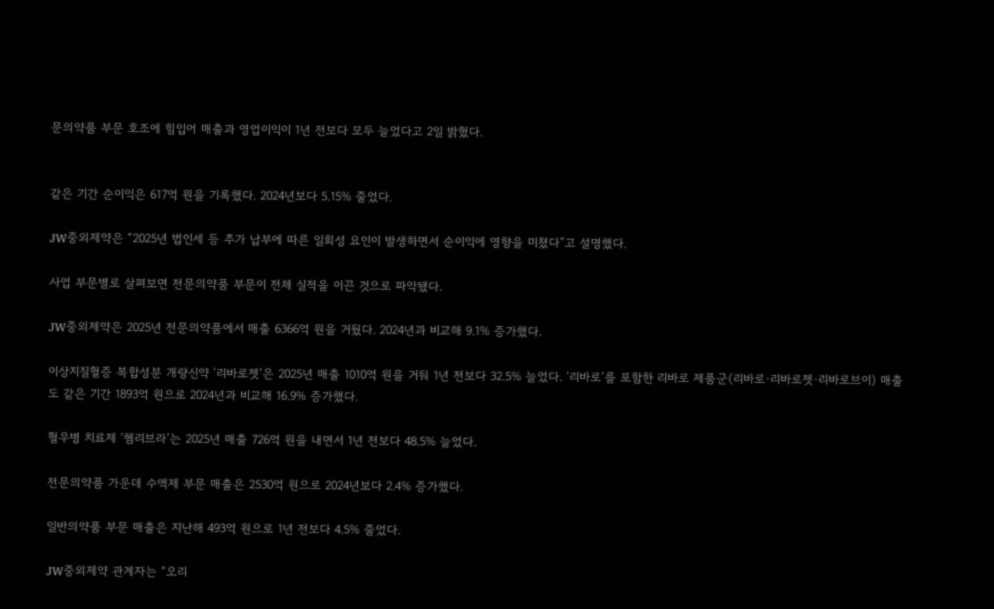문의약품 부문 호조에 힘입어 매출과 영업이익이 1년 전보다 모두 늘었다고 2일 밝혔다.


같은 기간 순이익은 617억 원을 기록했다. 2024년보다 5.15% 줄었다.

JW중외제약은 “2025년 법인세 등 추가 납부에 따른 일회성 요인이 발생하면서 순이익에 영향을 미쳤다”고 설명했다.

사업 부문별로 살펴보면 전문의약품 부문이 전체 실적을 이끈 것으로 파악됐다.

JW중외제약은 2025년 전문의약품에서 매출 6366억 원을 거뒀다. 2024년과 비교해 9.1% 증가했다.

이상지질혈증 복합성분 개량신약 ‘리바로젯’은 2025년 매출 1010억 원을 거둬 1년 전보다 32.5% 늘었다. ‘리바로’를 포함한 리바로 제품군(리바로·리바로젯·리바로브이) 매출도 같은 기간 1893억 원으로 2024년과 비교해 16.9% 증가했다.

혈우병 치료제 ‘헴리브라’는 2025년 매출 726억 원을 내면서 1년 전보다 48.5% 늘었다.

전문의약품 가운데 수액제 부문 매출은 2530억 원으로 2024년보다 2.4% 증가했다.

일반의약품 부문 매출은 지난해 493억 원으로 1년 전보다 4.5% 줄었다.

JW중외제약 관계자는 “오리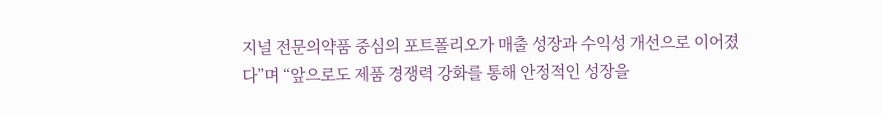지널 전문의약품 중심의 포트폴리오가 매출 성장과 수익성 개선으로 이어졌다”며 “앞으로도 제품 경쟁력 강화를 통해 안정적인 성장을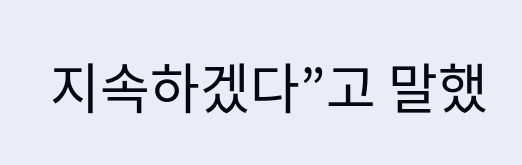지속하겠다”고 말했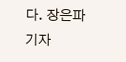다. 장은파 기자